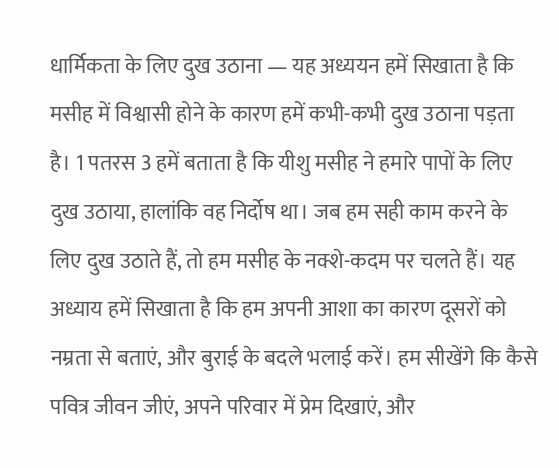धार्मिकता के लिए दुख उठाना — यह अध्ययन हमें सिखाता है कि मसीह में विश्वासी होने के कारण हमें कभी-कभी दुख उठाना पड़ता है। 1 पतरस 3 हमें बताता है कि यीशु मसीह ने हमारे पापों के लिए दुख उठाया, हालांकि वह निर्दोष था। जब हम सही काम करने के लिए दुख उठाते हैं, तो हम मसीह के नक्शे-कदम पर चलते हैं। यह अध्याय हमें सिखाता है कि हम अपनी आशा का कारण दूसरों को नम्रता से बताएं, और बुराई के बदले भलाई करें। हम सीखेंगे कि कैसे पवित्र जीवन जीएं, अपने परिवार में प्रेम दिखाएं, और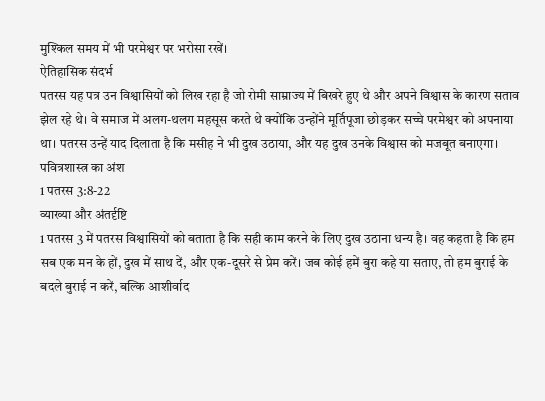मुश्किल समय में भी परमेश्वर पर भरोसा रखें।
ऐतिहासिक संदर्भ
पतरस यह पत्र उन विश्वासियों को लिख रहा है जो रोमी साम्राज्य में बिखरे हुए थे और अपने विश्वास के कारण सताव झेल रहे थे। वे समाज में अलग-थलग महसूस करते थे क्योंकि उन्होंने मूर्तिपूजा छोड़कर सच्चे परमेश्वर को अपनाया था। पतरस उन्हें याद दिलाता है कि मसीह ने भी दुख उठाया, और यह दुख उनके विश्वास को मजबूत बनाएगा।
पवित्रशास्त्र का अंश
1 पतरस 3:8-22
व्याख्या और अंतर्दृष्टि
1 पतरस 3 में पतरस विश्वासियों को बताता है कि सही काम करने के लिए दुख उठाना धन्य है। वह कहता है कि हम सब एक मन के हों, दुख में साथ दें, और एक-दूसरे से प्रेम करें। जब कोई हमें बुरा कहे या सताए, तो हम बुराई के बदले बुराई न करें, बल्कि आशीर्वाद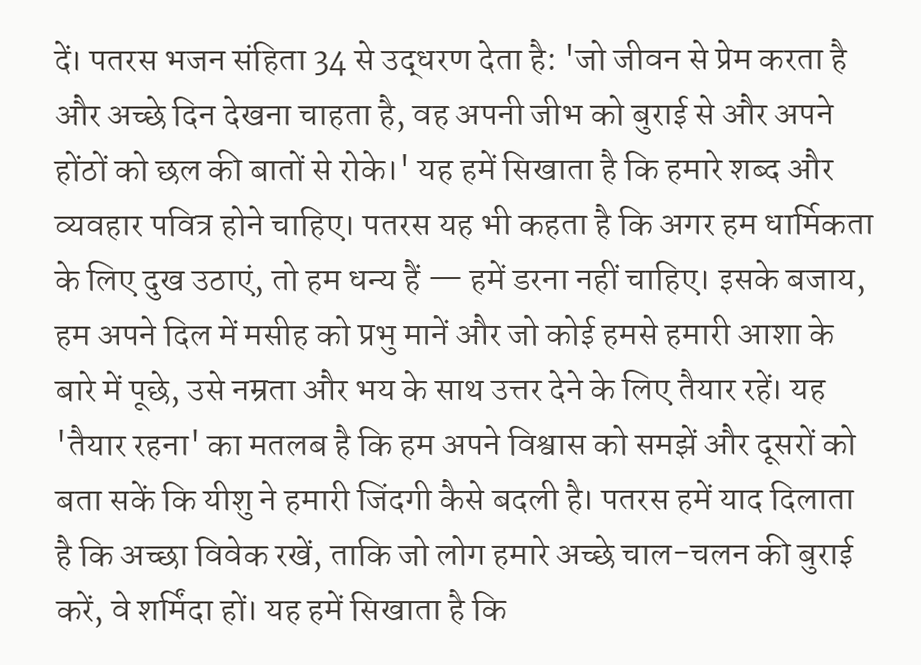दें। पतरस भजन संहिता 34 से उद्धरण देता है: 'जो जीवन से प्रेम करता है और अच्छे दिन देखना चाहता है, वह अपनी जीभ को बुराई से और अपने होंठों को छल की बातों से रोके।' यह हमें सिखाता है कि हमारे शब्द और व्यवहार पवित्र होने चाहिए। पतरस यह भी कहता है कि अगर हम धार्मिकता के लिए दुख उठाएं, तो हम धन्य हैं — हमें डरना नहीं चाहिए। इसके बजाय, हम अपने दिल में मसीह को प्रभु मानें और जो कोई हमसे हमारी आशा के बारे में पूछे, उसे नम्रता और भय के साथ उत्तर देने के लिए तैयार रहें। यह 'तैयार रहना' का मतलब है कि हम अपने विश्वास को समझें और दूसरों को बता सकें कि यीशु ने हमारी जिंदगी कैसे बदली है। पतरस हमें याद दिलाता है कि अच्छा विवेक रखें, ताकि जो लोग हमारे अच्छे चाल-चलन की बुराई करें, वे शर्मिंदा हों। यह हमें सिखाता है कि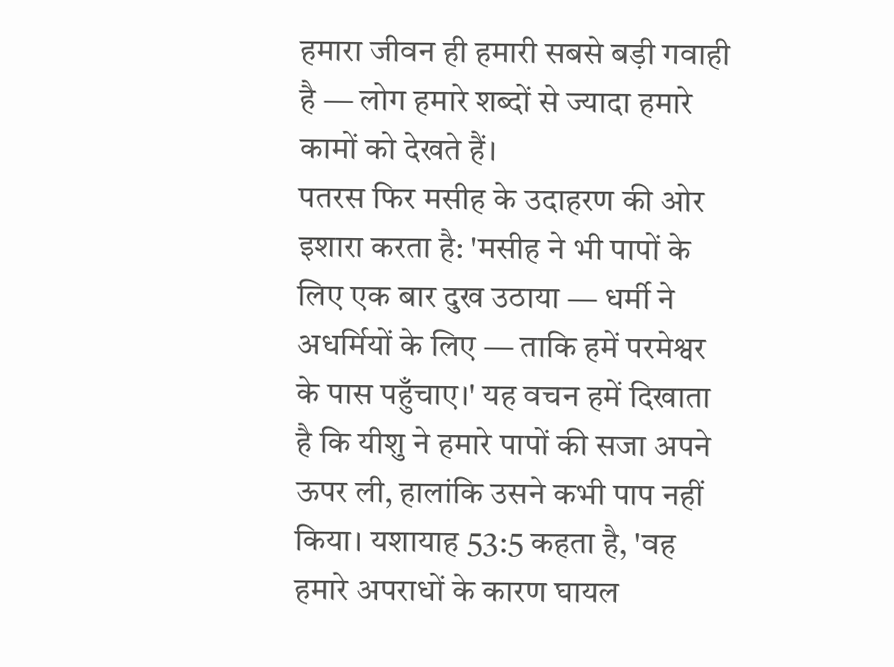हमारा जीवन ही हमारी सबसे बड़ी गवाही है — लोग हमारे शब्दों से ज्यादा हमारे कामों को देखते हैं।
पतरस फिर मसीह के उदाहरण की ओर इशारा करता है: 'मसीह ने भी पापों के लिए एक बार दुख उठाया — धर्मी ने अधर्मियों के लिए — ताकि हमें परमेश्वर के पास पहुँचाए।' यह वचन हमें दिखाता है कि यीशु ने हमारे पापों की सजा अपने ऊपर ली, हालांकि उसने कभी पाप नहीं किया। यशायाह 53:5 कहता है, 'वह हमारे अपराधों के कारण घायल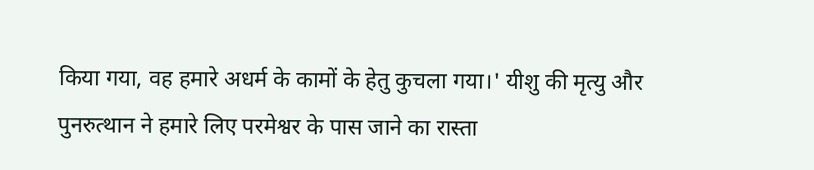किया गया, वह हमारे अधर्म के कामों के हेतु कुचला गया।' यीशु की मृत्यु और पुनरुत्थान ने हमारे लिए परमेश्वर के पास जाने का रास्ता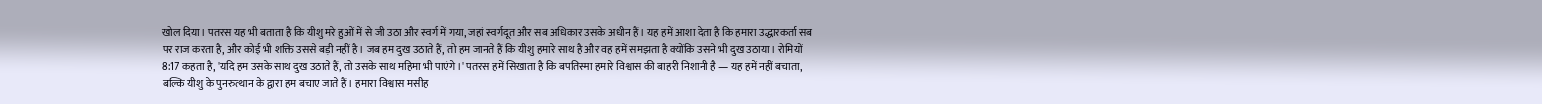खोल दिया। पतरस यह भी बताता है कि यीशु मरे हुओं में से जी उठा और स्वर्ग में गया, जहां स्वर्गदूत और सब अधिकार उसके अधीन हैं। यह हमें आशा देता है कि हमारा उद्धारकर्ता सब पर राज करता है, और कोई भी शक्ति उससे बड़ी नहीं है। जब हम दुख उठाते हैं, तो हम जानते हैं कि यीशु हमारे साथ है और वह हमें समझता है क्योंकि उसने भी दुख उठाया। रोमियों 8:17 कहता है, 'यदि हम उसके साथ दुख उठाते हैं, तो उसके साथ महिमा भी पाएंगे।' पतरस हमें सिखाता है कि बपतिस्मा हमारे विश्वास की बाहरी निशानी है — यह हमें नहीं बचाता, बल्कि यीशु के पुनरुत्थान के द्वारा हम बचाए जाते हैं। हमारा विश्वास मसीह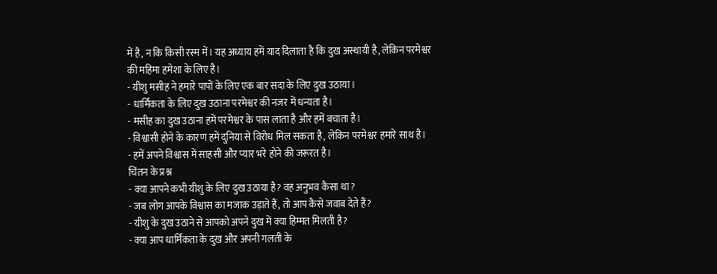में है, न कि किसी रस्म में। यह अध्याय हमें याद दिलाता है कि दुख अस्थायी है, लेकिन परमेश्वर की महिमा हमेशा के लिए है।
- यीशु मसीह ने हमारे पापों के लिए एक बार सदा के लिए दुख उठाया।
- धार्मिकता के लिए दुख उठाना परमेश्वर की नजर में धन्यता है।
- मसीह का दुख उठाना हमें परमेश्वर के पास लाता है और हमें बचाता है।
- विश्वासी होने के कारण हमें दुनिया से विरोध मिल सकता है, लेकिन परमेश्वर हमारे साथ है।
- हमें अपने विश्वास में साहसी और प्यार भरे होने की जरूरत है।
चिंतन के प्रश्न
- क्या आपने कभी यीशु के लिए दुख उठाया है? वह अनुभव कैसा था?
- जब लोग आपके विश्वास का मजाक उड़ाते हैं, तो आप कैसे जवाब देते हैं?
- यीशु के दुख उठाने से आपको अपने दुख में क्या हिम्मत मिलती है?
- क्या आप धार्मिकता के दुख और अपनी गलती के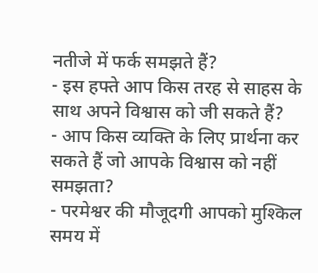नतीजे में फर्क समझते हैं?
- इस हफ्ते आप किस तरह से साहस के साथ अपने विश्वास को जी सकते हैं?
- आप किस व्यक्ति के लिए प्रार्थना कर सकते हैं जो आपके विश्वास को नहीं समझता?
- परमेश्वर की मौजूदगी आपको मुश्किल समय में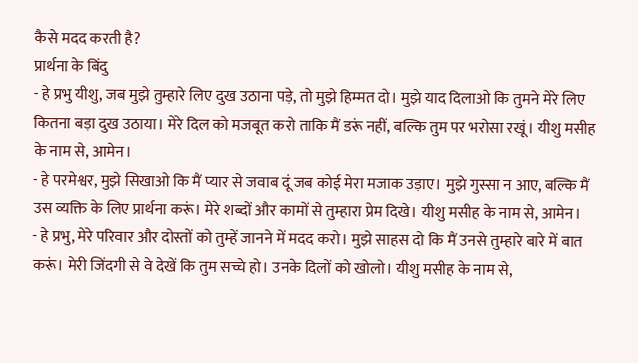कैसे मदद करती है?
प्रार्थना के बिंदु
- हे प्रभु यीशु, जब मुझे तुम्हारे लिए दुख उठाना पड़े, तो मुझे हिम्मत दो। मुझे याद दिलाओ कि तुमने मेरे लिए कितना बड़ा दुख उठाया। मेरे दिल को मजबूत करो ताकि मैं डरूं नहीं, बल्कि तुम पर भरोसा रखूं। यीशु मसीह के नाम से, आमेन।
- हे परमेश्वर, मुझे सिखाओ कि मैं प्यार से जवाब दूं जब कोई मेरा मजाक उड़ाए। मुझे गुस्सा न आए, बल्कि मैं उस व्यक्ति के लिए प्रार्थना करूं। मेरे शब्दों और कामों से तुम्हारा प्रेम दिखे। यीशु मसीह के नाम से, आमेन।
- हे प्रभु, मेरे परिवार और दोस्तों को तुम्हें जानने में मदद करो। मुझे साहस दो कि मैं उनसे तुम्हारे बारे में बात करूं। मेरी जिंदगी से वे देखें कि तुम सच्चे हो। उनके दिलों को खोलो। यीशु मसीह के नाम से,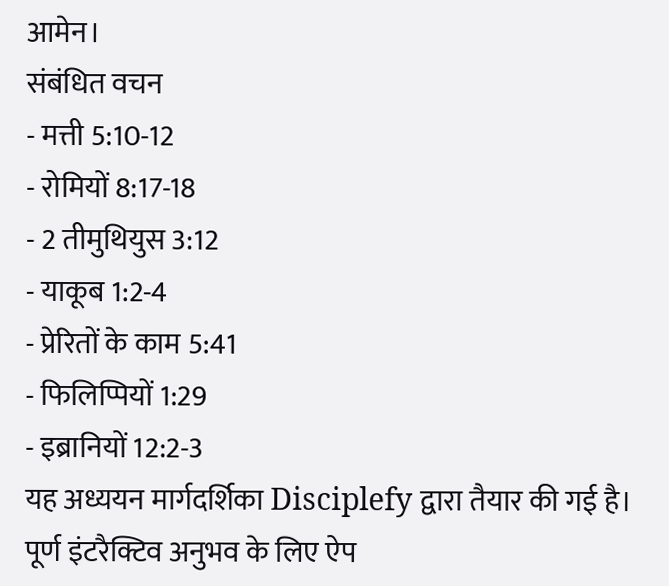आमेन।
संबंधित वचन
- मत्ती 5:10-12
- रोमियों 8:17-18
- 2 तीमुथियुस 3:12
- याकूब 1:2-4
- प्रेरितों के काम 5:41
- फिलिप्पियों 1:29
- इब्रानियों 12:2-3
यह अध्ययन मार्गदर्शिका Disciplefy द्वारा तैयार की गई है। पूर्ण इंटरैक्टिव अनुभव के लिए ऐप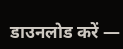डाउनलोड करें —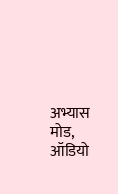अभ्यास मोड, ऑडियो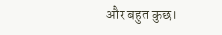और बहुत कुछ।